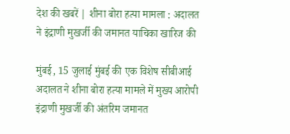देश की खबरें | शीना बोरा हत्या मामला : अदालत ने इंद्राणी मुखर्जी की जमानत याचिका खारिज की

मुंबई, 15 जुलाई मुंबई की एक विशेष सीबीआई अदालत ने शीना बोरा हत्या मामले में मुख्य आरोपी इंद्राणी मुखर्जी की अंतरिम जमानत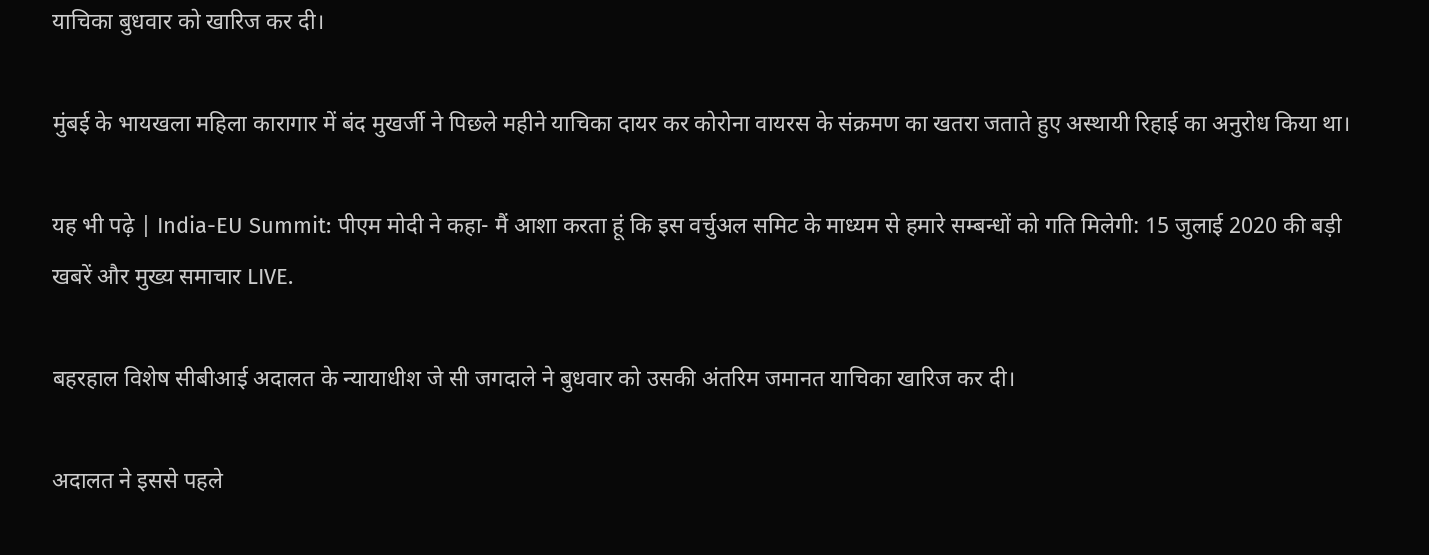याचिका बुधवार को खारिज कर दी।

मुंबई के भायखला महिला कारागार में बंद मुखर्जी ने पिछले महीने याचिका दायर कर कोरोना वायरस के संक्रमण का खतरा जताते हुए अस्थायी रिहाई का अनुरोध किया था।

यह भी पढ़े | India-EU Summit: पीएम मोदी ने कहा- मैं आशा करता हूं कि इस वर्चुअल समिट के माध्यम से हमारे सम्बन्धों को गति मिलेगी: 15 जुलाई 2020 की बड़ी खबरें और मुख्य समाचार LIVE.

बहरहाल विशेष सीबीआई अदालत के न्यायाधीश जे सी जगदाले ने बुधवार को उसकी अंतरिम जमानत याचिका खारिज कर दी।

अदालत ने इससे पहले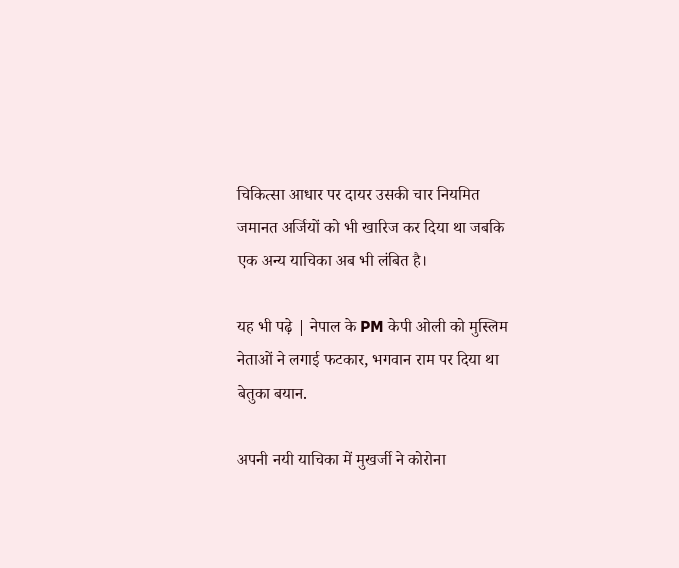चिकित्सा आधार पर दायर उसकी चार नियमित जमानत अर्जियों को भी खारिज कर दिया था जबकि एक अन्य याचिका अब भी लंबित है।

यह भी पढ़े | नेपाल के PM केपी ओली को मुस्लिम नेताओं ने लगाई फटकार, भगवान राम पर दिया था बेतुका बयान.

अपनी नयी याचिका में मुखर्जी ने कोरोना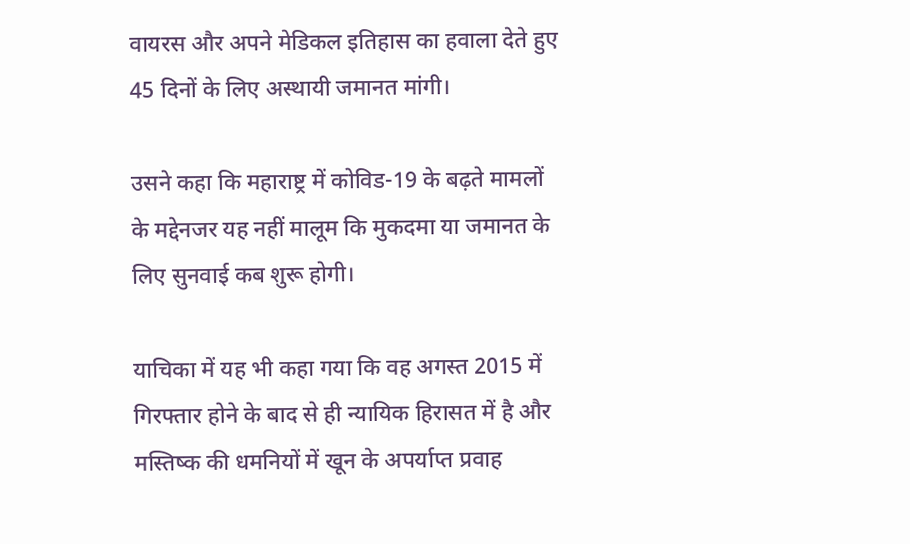वायरस और अपने मेडिकल इतिहास का हवाला देते हुए 45 दिनों के लिए अस्थायी जमानत मांगी।

उसने कहा कि महाराष्ट्र में कोविड-19 के बढ़ते मामलों के मद्देनजर यह नहीं मालूम कि मुकदमा या जमानत के लिए सुनवाई कब शुरू होगी।

याचिका में यह भी कहा गया कि वह अगस्त 2015 में गिरफ्तार होने के बाद से ही न्यायिक हिरासत में है और मस्तिष्क की धमनियों में खून के अपर्याप्त प्रवाह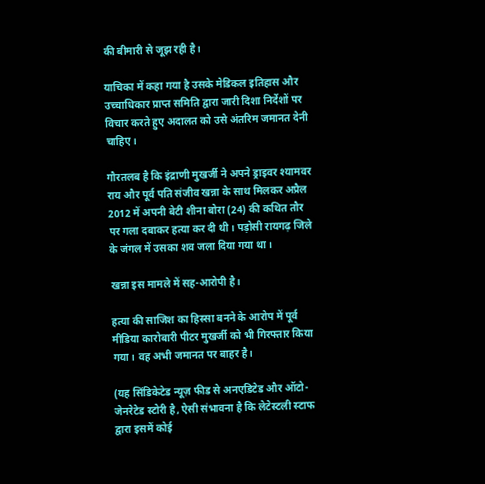की बीमारी से जूझ रही है।

याचिका में कहा गया है उसके मेडिकल इतिहास और उच्चाधिकार प्राप्त समिति द्वारा जारी दिशा निर्देशों पर विचार करते हुए अदालत को उसे अंतरिम जमानत देनी चाहिए।

गौरतलब है कि इंद्राणी मुखर्जी ने अपने ड्राइवर श्यामवर राय और पूर्व पति संजीव खन्ना के साथ मिलकर अप्रैल 2012 में अपनी बेटी शीना बोरा (24) की कथित तौर पर गला दबाकर हत्या कर दी थी। पड़ोसी रायगढ़ जिले के जंगल में उसका शव जला दिया गया था।

खन्ना इस मामले में सह-आरोपी है।

हत्या की साजिश का हिस्सा बनने के आरोप में पूर्व मीडिया कारोबारी पीटर मुखर्जी को भी गिरफ्तार किया गया। वह अभी जमानत पर बाहर है।

(यह सिंडिकेटेड न्यूज़ फीड से अनएडिटेड और ऑटो-जेनरेटेड स्टोरी है, ऐसी संभावना है कि लेटेस्टली स्टाफ द्वारा इसमें कोई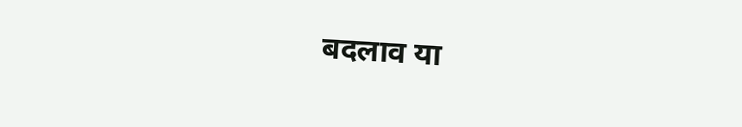बदलाव या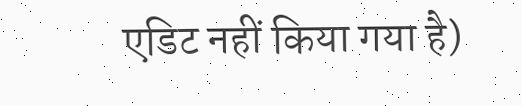एडिट नहीं किया गया है)